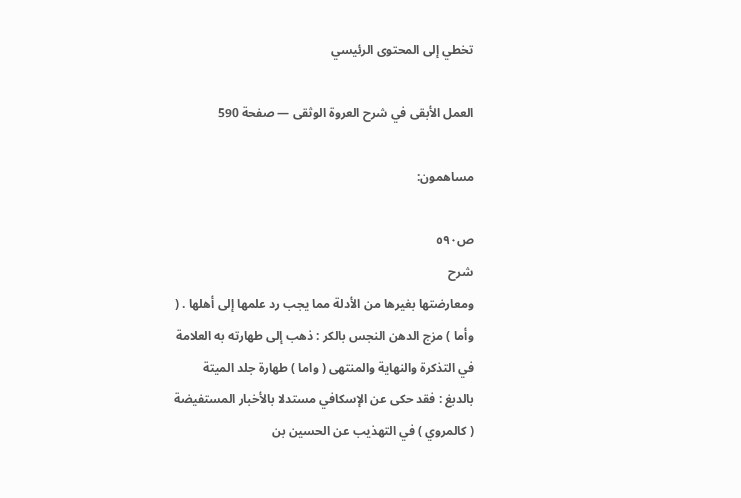تخطي إلى المحتوى الرئيسي

العمل الأبقى في شرح العروة الوثقى — صفحة 590

مساهمون:

ص٥٩٠
شرح
ومعارضتها بغيرها من الأدلة مما يجب رد علمها إلى أهلها . ( وأما ) مزج الدهن النجس بالكر : ذهب إلى طهارته به العلامة في التذكرة والنهاية والمنتهى ( واما ) طهارة جلد الميتة بالدبغ : فقد حكى عن الإسكافي مستدلا بالأخبار المستفيضة ( كالمروي ) في التهذيب عن الحسين بن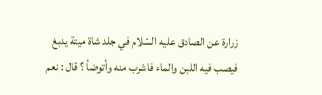زرارة عن الصادق عليه السّلام في جلد شاة ميتة يدبغ فيصب فيه اللبن والماء فاشرب منه وأتوضأ ؟ قال : نعم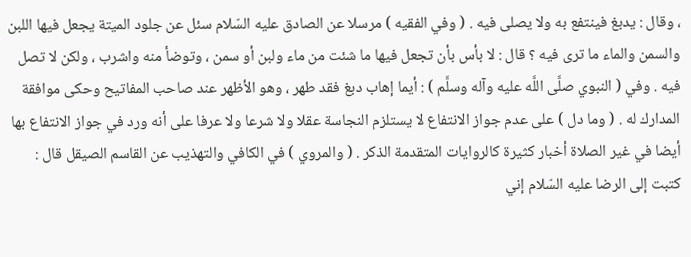، وقال : يدبغ فينتفع به ولا يصلى فيه . ( وفي الفقيه ) مرسلا عن الصادق عليه السّلام سئل عن جلود الميتة يجعل فيها اللبن والسمن والماء ما ترى فيه ؟ قال : لا بأس بأن تجعل فيها ما شئت من ماء ولبن أو سمن ، وتوضأ منه واشرب ، ولكن لا تصل فيه . وفي ( النبوي صلَّى اللَّه عليه وآله وسلَّم ) : أيما إهاب دبغ فقد طهر ، وهو الأظهر عند صاحب المفاتيح وحكى موافقة المدارك له . ( وما دل ) على عدم جواز الانتفاع لا يستلزم النجاسة عقلا ولا شرعا ولا عرفا على أنه ورد في جواز الانتفاع بها أيضا في غير الصلاة أخبار كثيرة كالروايات المتقدمة الذكر . ( والمروي ) في الكافي والتهذيب عن القاسم الصيقل قال : كتبت إلى الرضا عليه السّلام إني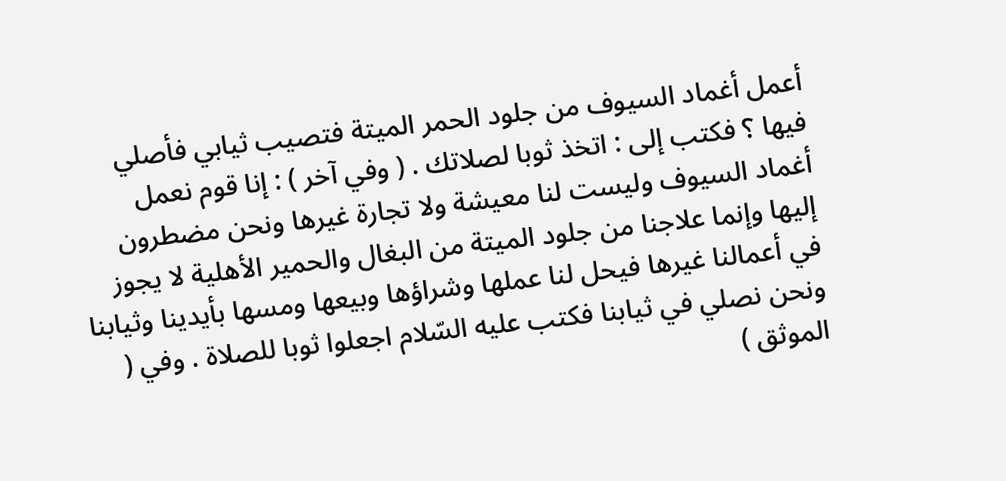أعمل أغماد السيوف من جلود الحمر الميتة فتصيب ثيابي فأصلي فيها ؟ فكتب إلى : اتخذ ثوبا لصلاتك . ( وفي آخر ) : إنا قوم نعمل أغماد السيوف وليست لنا معيشة ولا تجارة غيرها ونحن مضطرون إليها وإنما علاجنا من جلود الميتة من البغال والحمير الأهلية لا يجوز في أعمالنا غيرها فيحل لنا عملها وشراؤها وبيعها ومسها بأيدينا وثيابنا ونحن نصلي في ثيابنا فكتب عليه السّلام اجعلوا ثوبا للصلاة . وفي ( الموثق )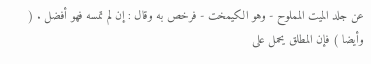عن جلد الميت المملوح - وهو الكيمخت - فرخص به وقال : إن لم تمسه فهو أفضل . ( وأيضا ) فإن المطلق يحمل على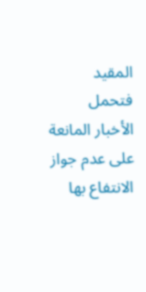المقيد فتحمل الأخبار المانعة على عدم جواز الانتفاع بها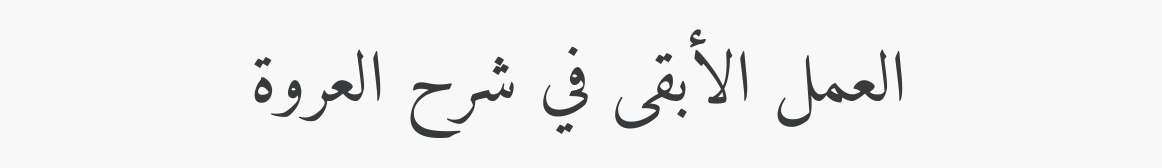العمل الأبقى في شرح العروة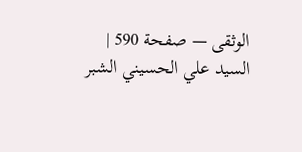الوثقى — صفحة 590 | السيد علي الحسيني الشبر